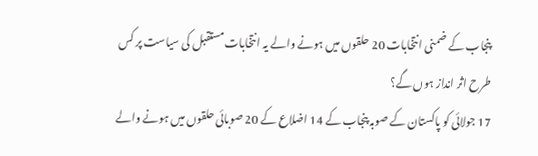پنجاب کے ضمنی انتخابات 20 حلقوں میں ہونے والے یہ انتخابات مستقبل کی سیاست پر کس طرح اثر انداز ہوں گے؟
17 جولائی کو پاکستان کے صوبہ پنجاب کے 14 اضلاع کے 20 صوبائی حلقوں میں ہونے والے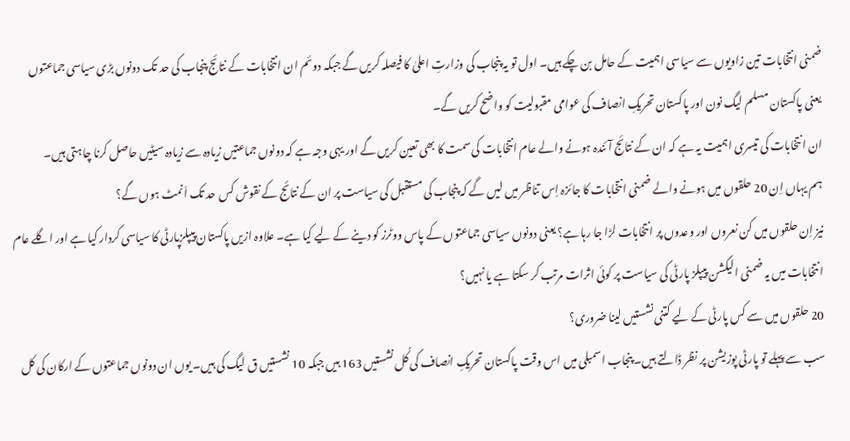ضمنی انتخابات تین زاویوں سے سیاسی اہمیت کے حامل بن چکے ہیں۔ اول تو یہ پنجاب کی وزارتِ اعلیٰ کا فیصلہ کریں گے جبکہ دوئم ان انتخابات کے نتائج پنجاب کی حد تک دونوں بڑی سیاسی جماعتوں یعنی پاکستان مسلم لیگ نون اور پاکستان تحریکِ انصاف کی عوامی مقبولیت کو واضح کریں گے۔
ان انتخابات کی تیسری اہمیت یہ ہے کہ ان کے نتائج آئندہ ہونے والے عام انتخابات کی سمت کا بھی تعین کریں گے اور یہی وجہ ہے کہ دونوں جماعتیں زیادہ سے زیادہ سیٹیں حاصل کرنا چاہتی ہیں۔
ہم یہاں اِن 20 حلقوں میں ہونے والے ضمنی انتخابات کا جائزہ اِس تناظر میں لیں گے کہ پنجاب کی مستقبل کی سیاست پر ان کے نتائج کے نقوش کس حد تک اَنمٹ ہوں گے؟
نیز اِن حلقوں میں کن نعروں اور وعدوں پر انتخابات لڑا جا رہا ہے؟ یعنی دونوں سیاسی جماعتوں کے پاس ووٹرز کو دینے کے لیے کیا ہے۔ علاوہ ازیں پاکستان پیپلزپارٹی کا سیاسی کردار کیا ہے اور اگلے عام انتخابات میں یہ ضمنی الیکشن پیپلز پارٹی کی سیاست پر کوئی اثرات مرتب کر سکتا ہے یا نہیں؟
20 حلقوں میں سے کس پارٹی کے لیے کتنی نشستیں لینا ضروری؟
سب سے پہلے تو پارٹی پوزیشن پر نظر ڈالتے ہیں۔ پنجاب اسمبلی میں اس وقت پاکستان تحریکِ انصاف کی کُل نشستیں 163 ہیں جبکہ 10 نشستیں ق لیگ کی ہیں۔ یوں ان دونوں جماعتوں کے ارکان کی کل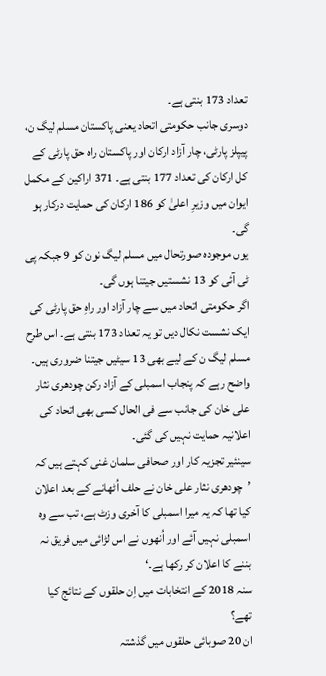تعداد 173 بنتی ہے۔
دوسری جانب حکومتی اتحاد یعنی پاکستان مسلم لیگ ن، پیپلز پارٹی، چار آزاد ارکان اور پاکستان راہ حق پارٹی کے کل ارکان کی تعداد 177 بنتی ہے۔ 371 اراکین کے مکمل ایوان میں وزیرِ اعلیٰ کو 186 ارکان کی حمایت درکار ہو گی۔
یوں موجودہ صورتحال میں مسلم لیگ نون کو 9 جبکہ پی ٹی آئی کو 13 نشستیں جیتنا ہوں گی۔
اگر حکومتی اتحاد میں سے چار آزاد اور راہِ حق پارٹی کی ایک نشست نکال دیں تو یہ تعداد 173 بنتی ہے۔ اس طرح مسلم لیگ ن کے لیے بھی 13 سیٹیں جیتنا ضروری ہیں۔
واضح رہے کہ پنجاب اسمبلی کے آزاد رکن چودھری نثار علی خان کی جانب سے فی الحال کسی بھی اتحاد کی اعلانیہ حمایت نہیں کی گئی۔
سینئیر تجزیہ کار اور صحافی سلمان غنی کہتے ہیں کہ ’چودھری نثار علی خان نے حلف اُٹھانے کے بعد اعلان کیا تھا کہ یہ میرا اسمبلی کا آخری وزٹ ہے، تب سے وہ اسمبلی نہیں آئے اور اُنھوں نے اس لڑائی میں فریق نہ بننے کا اعلان کر رکھا ہے۔‘
سنہ 2018 کے انتخابات میں اِن حلقوں کے نتائج کیا تھے؟
ان 20 صوبائی حلقوں میں گذشتہ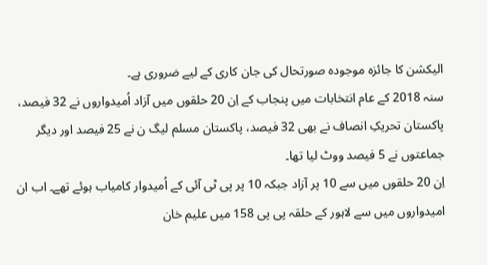الیکشن کا جائزہ موجودہ صورتحال کی جان کاری کے لیے ضروری ہے۔
سنہ 2018 کے عام انتخابات میں پنجاب کے اِن 20 حلقوں میں آزاد اُمیدواروں نے 32 فیصد، پاکستان تحریکِ انصاف نے بھی 32 فیصد، پاکستان مسلم لیگ ن نے 25 فیصد اور دیگر جماعتوں نے 5 فیصد ووٹ لیا تھا۔
اِن 20 حلقوں میں سے 10 پر آزاد جبکہ 10 پر پی ٹی آئی کے اُمیدوار کامیاب ہوئے تھے۔ اب ان امیدواروں میں سے لاہور کے حلقہ پی پی 158 میں علیم خان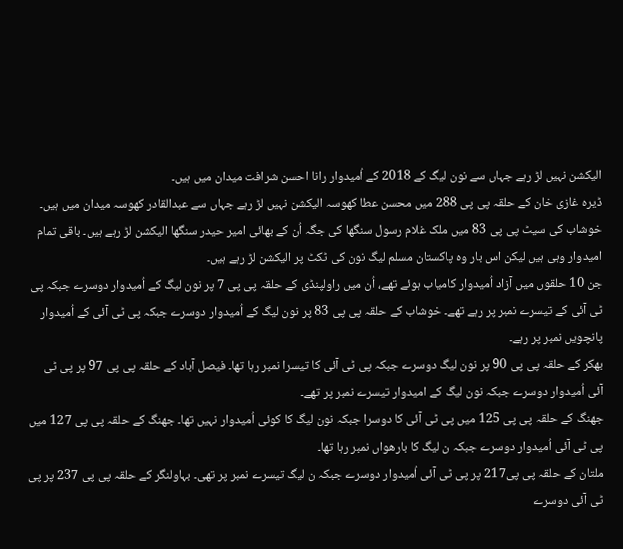الیکشن نہیں لڑ رہے جہاں سے نون لیگ کے 2018 کے اُمیدوار رانا احسن شرافت میدان میں ہیں۔
ڈیرہ غازی خان کے حلقہ پی پی 288 میں محسن عطا کھوسہ الیکشن نہیں لڑ رہے جہاں سے عبدالقادر کھوسہ میدان میں ہیں۔ خوشاب کی سیٹ پی پی 83 میں ملک غلام رسول سنگھا کی جگہ اُن کے بھائی امیر حیدر سنگھا الیکشن لڑ رہے ہیں۔ باقی تمام امیدوار وہی ہیں لیکن اس بار وہ پاکستان مسلم لیگ نون کی ٹکٹ پر الیکشن لڑ رہے ہیں۔
جن 10 حلقوں میں آزاد اُمیدوار کامیاب ہوئے تھے، اُن میں راولپنڈی کے حلقہ پی پی 7 پر نون لیگ کے اُمیدوار دوسرے جبکہ پی ٹی آئی کے تیسرے نمبر پر رہے تھے۔ خوشاب کے حلقہ پی پی 83 پر نون لیگ کے اُمیدوار دوسرے جبکہ پی ٹی آئی کے اُمیدوار پانچویں نمبر پر رہے۔
بھکر کے حلقہ پی پی 90 پر نون لیگ دوسرے جبکہ پی ٹی آئی کا تیسرا نمبر رہا تھا۔ فیصل آباد کے حلقہ پی پی 97 پر پی ٹی آئی اُمیدوار دوسرے جبکہ نون لیگ کے امیدوار تیسرے نمبر پر تھے۔
جھنگ کے حلقہ پی پی 125 میں پی ٹی آئی کا دوسرا جبکہ نون لیگ کا کوئی اُمیدوار نہیں تھا۔ جھنگ کے حلقہ پی پی 127 میں پی ٹی آئی اُمیدوار دوسرے جبکہ ن لیگ کا بارھواں نمبر رہا تھا۔
ملتان کے حلقہ پی پی217 پر پی ٹی آئی اُمیدوار دوسرے جبکہ ن لیگ تیسرے نمبر پر تھی۔ بہاولنگر کے حلقہ پی پی 237 پر پی ٹی آئی دوسرے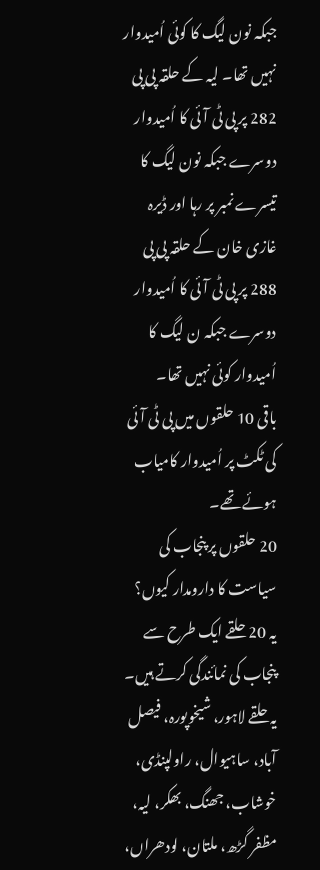جبکہ نون لیگ کا کوئی اُمیدوار نہیں تھا۔ لیہ کے حلقہ پی پی 282 پر پی ٹی آئی کا اُمیدوار دوسرے جبکہ نون لیگ کا تیسرے نمبر پر رہا اور ڈیرہ غازی خان کے حلقہ پی پی 288 پر پی ٹی آئی کا اُمیدوار دوسرے جبکہ ن لیگ کا اُمیدوار کوئی نہیں تھا۔
باقی 10 حلقوں میں پی ٹی آئی کی ٹکٹ پر اُمیدوار کامیاب ہوئے تھے۔
20 حلقوں پر پنجاب کی سیاست کا دارومدار کیوں؟
یہ 20 حلقے ایک طرح سے پنجاب کی نمائندگی کرتے ہیں۔ یہ حلقے لاہور، شیخوپورہ، فیصل آباد، ساہیوال، راولپنڈی، خوشاب، جھنگ، بھکر، لیہ، مظفر گڑھ، ملتان، لودھراں،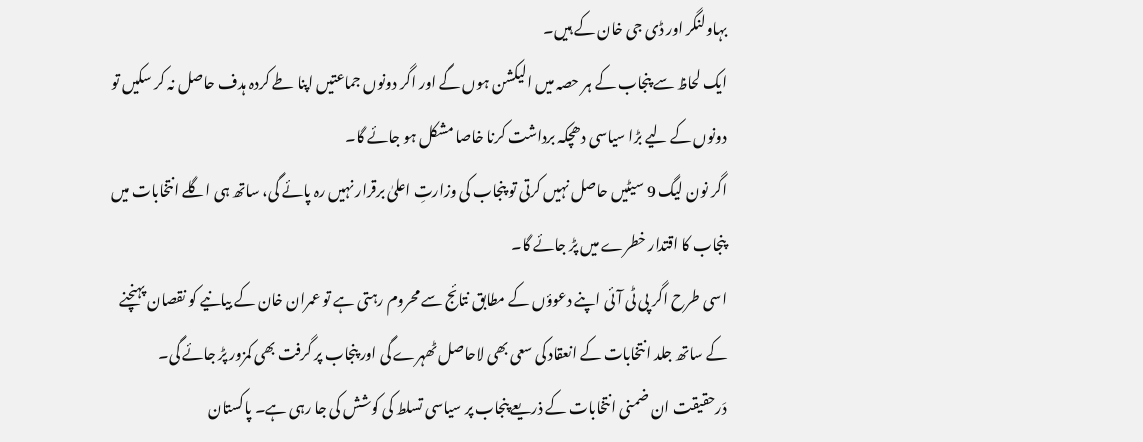بہاولنگر اور ڈی جی خان کے ہیں۔
ایک لحاظ سے پنجاب کے ہر حصہ میں الیکشن ہوں گے اور اگر دونوں جماعتیں اپنا طے کردہ ہدف حاصل نہ کر سکیں تو دونوں کے لیے بڑا سیاسی دھچکہ برداشت کرنا خاصا مشکل ہو جائے گا۔
اگر نون لیگ 9 سیٹیں حاصل نہیں کرتی تو پنجاب کی وزارتِ اعلیٰ برقرار نہیں رہ پائے گی، ساتھ ہی اگلے انتخابات میں پنجاب کا اقتدار خطرے میں پڑ جائے گا۔
اسی طرح اگر پی ٹی آئی اپنے دعوؤں کے مطابق نتائج سے محروم رہتی ہے تو عمران خان کے بیانیے کو نقصان پہنچنے کے ساتھ جلد انتخابات کے انعقاد کی سعی بھی لاحاصل ٹھہرے گی اور پنجاب پر گرفت بھی کمزور پڑ جائے گی۔
دَرحقیقت ان ضمنی انتخابات کے ذریعے پنجاب پر سیاسی تسلط کی کوشش کی جا رہی ہے۔ پاکستان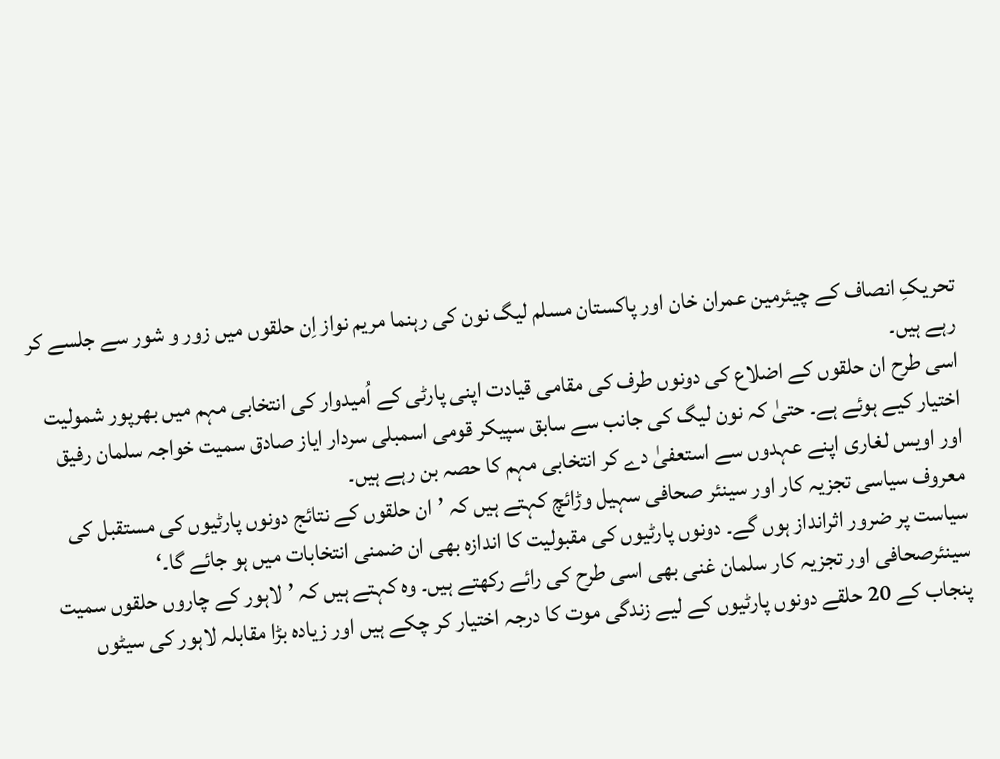تحریکِ انصاف کے چیئرمین عمران خان اور پاکستان مسلم لیگ نون کی رہنما مریم نواز اِن حلقوں میں زور و شور سے جلسے کر رہے ہیں۔
اسی طرح ان حلقوں کے اضلاع کی دونوں طرف کی مقامی قیادت اپنی پارٹی کے اُمیدوار کی انتخابی مہم میں بھرپور شمولیت اختیار کیے ہوئے ہے۔ حتیٰ کہ نون لیگ کی جانب سے سابق سپیکر قومی اسمبلی سردار ایاز صادق سمیت خواجہ سلمان رفیق اور اویس لغاری اپنے عہدوں سے استعفیٰ دے کر انتخابی مہم کا حصہ بن رہے ہیں۔
معروف سیاسی تجزیہ کار اور سینئر صحافی سہیل وڑائچ کہتے ہیں کہ ’ان حلقوں کے نتائج دونوں پارٹیوں کی مستقبل کی سیاست پر ضرور اثرانداز ہوں گے۔ دونوں پارٹیوں کی مقبولیت کا اندازہ بھی ان ضمنی انتخابات میں ہو جائے گا۔‘
سینئرصحافی اور تجزیہ کار سلمان غنی بھی اسی طرح کی رائے رکھتے ہیں۔ وہ کہتے ہیں کہ ’لاہور کے چاروں حلقوں سمیت پنجاب کے 20 حلقے دونوں پارٹیوں کے لیے زندگی موت کا درجہ اختیار کر چکے ہیں اور زیادہ بڑا مقابلہ لاہور کی سیٹوں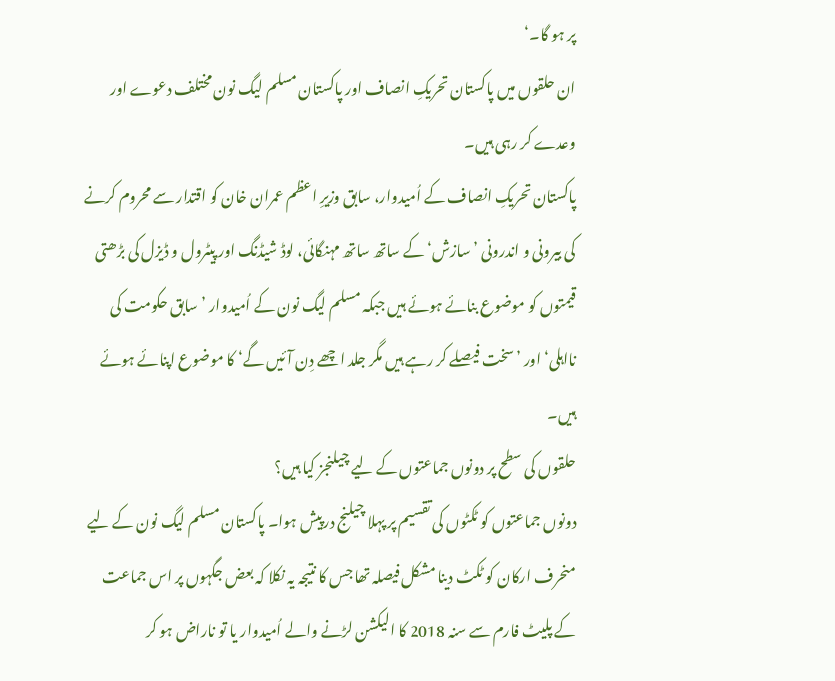پر ہو گا۔‘
ان حلقوں میں پاکستان تحریکِ انصاف اور پاکستان مسلم لیگ نون مختلف دعوے اور وعدے کر رہی ہیں۔
پاکستان تحریکِ انصاف کے اُمیدوار، سابق وزیرِ اعظم عمران خان کو اقتدار سے محروم کرنے کی بیرونی و اندرونی ’سازش‘ کے ساتھ ساتھ مہنگائی، لوڈ شیڈنگ اور پیٹرول و ڈیزل کی بڑھتی قیمتوں کو موضوع بنائے ہوئے ہیں جبکہ مسلم لیگ نون کے اُمیدوار ’سابق حکومت کی نااہلی‘ اور ’سخت فیصلے کر رہے ہیں مگر جلد اچھے دِن آئیں گے‘ کا موضوع اپنائے ہوئے ہیں۔
حلقوں کی سطح پر دونوں جماعتوں کے لیے چیلنجز کیا ہیں؟
دونوں جماعتوں کو ٹکٹوں کی تقسیم پر پہلا چیلنج درپیش ہوا۔ پاکستان مسلم لیگ نون کے لیے منحرف ارکان کو ٹکٹ دینا مشکل فیصلہ تھا جس کا نتیجہ یہ نکلا کہ بعض جگہوں پر اس جماعت کے پلیٹ فارم سے سنہ 2018 کا الیکشن لڑنے والے اُمیدوار یا تو ناراض ہو کر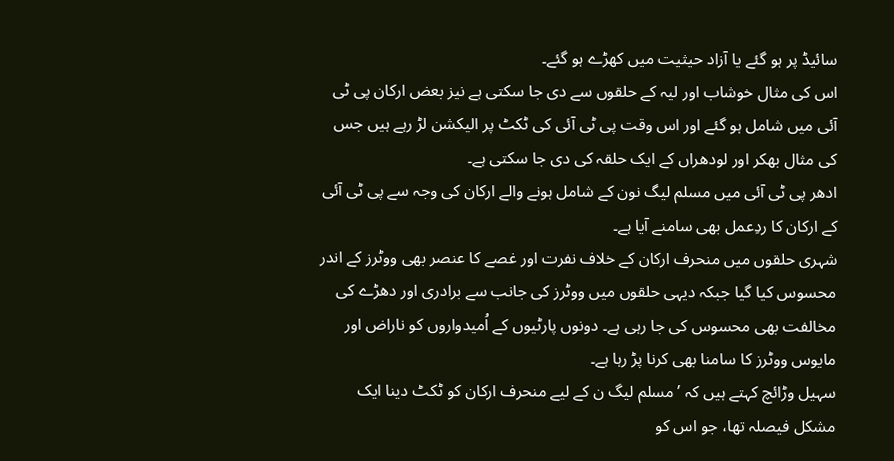سائیڈ پر ہو گئے یا آزاد حیثیت میں کھڑے ہو گئے۔
اس کی مثال خوشاب اور لیہ کے حلقوں سے دی جا سکتی ہے نیز بعض ارکان پی ٹی آئی میں شامل ہو گئے اور اس وقت پی ٹی آئی کی ٹکٹ پر الیکشن لڑ رہے ہیں جس کی مثال بھکر اور لودھراں کے ایک حلقہ کی دی جا سکتی ہے۔
ادھر پی ٹی آئی میں مسلم لیگ نون کے شامل ہونے والے ارکان کی وجہ سے پی ٹی آئی کے ارکان کا ردِعمل بھی سامنے آیا ہے۔
شہری حلقوں میں منحرف ارکان کے خلاف نفرت اور غصے کا عنصر بھی ووٹرز کے اندر محسوس کیا گیا جبکہ دیہی حلقوں میں ووٹرز کی جانب سے برادری اور دھڑے کی مخالفت بھی محسوس کی جا رہی ہے۔ دونوں پارٹیوں کے اُمیدواروں کو ناراض اور مایوس ووٹرز کا سامنا بھی کرنا پڑ رہا ہے۔
سہیل وڑائچ کہتے ہیں کہ ’مسلم لیگ ن کے لیے منحرف ارکان کو ٹکٹ دینا ایک مشکل فیصلہ تھا، جو اس کو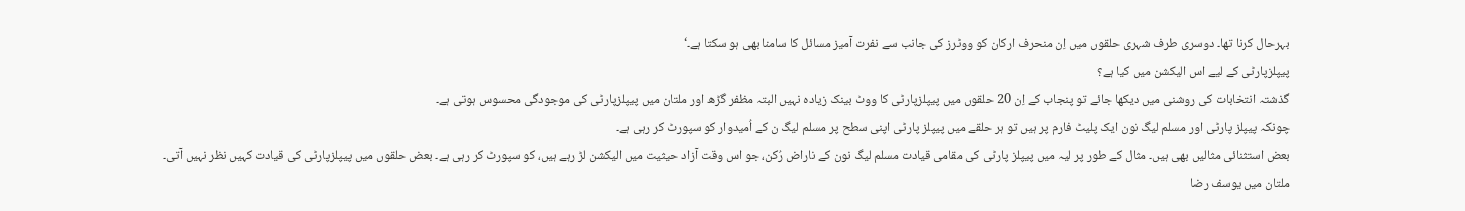بہرحال کرنا تھا۔ دوسری طرف شہری حلقوں میں اِن منحرف ارکان کو ووٹرز کی جانب سے نفرت آمیز مسائل کا سامنا بھی ہو سکتا ہے۔‘
پیپلزپارٹی کے لیے اس الیکشن میں کیا ہے؟
گذشتہ انتخابات کی روشنی میں دیکھا جائے تو پنجاب کے اِن 20 حلقوں میں پیپلزپارٹی کا ووٹ بینک زیادہ نہیں البتہ مظفر گڑھ اور ملتان میں پیپلزپارٹی کی موجودگی محسوس ہوتی ہے۔
چونکہ پیپلز پارٹی اور مسلم لیگ نون ایک پلیٹ فارم پر ہیں تو ہر حلقے میں پیپلز پارٹی اپنی سطح پر مسلم لیگ ن کے اُمیدوار کو سپورٹ کر رہی ہے۔
بعض استثنائی مثالیں بھی ہیں۔ مثال کے طور پر لیہ میں پیپلز پارٹی کی مقامی قیادت مسلم لیگ نون کے ناراض رُکن، جو اس وقت آزاد حیثیت میں الیکشن لڑ رہے ہیں، کو سپورٹ کر رہی ہے۔ بعض حلقوں میں پیپلزپارٹی کی قیادت کہیں نظر نہیں آتی۔
ملتان میں یوسف رضا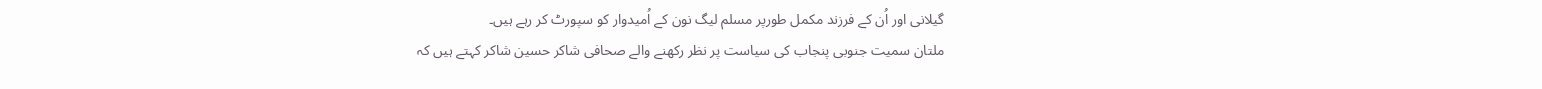گیلانی اور اُن کے فرزند مکمل طورپر مسلم لیگ نون کے اُمیدوار کو سپورٹ کر رہے ہیں۔
ملتان سمیت جنوبی پنجاب کی سیاست پر نظر رکھنے والے صحافی شاکر حسین شاکر کہتے ہیں کہ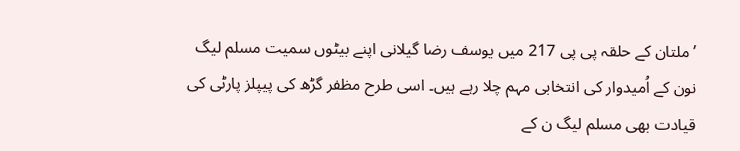’ملتان کے حلقہ پی پی 217 میں یوسف رضا گیلانی اپنے بیٹوں سمیت مسلم لیگ نون کے اُمیدوار کی انتخابی مہم چلا رہے ہیں۔ اسی طرح مظفر گڑھ کی پیپلز پارٹی کی قیادت بھی مسلم لیگ ن کے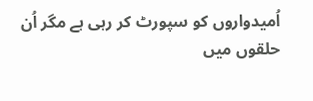اُمیدواروں کو سپورٹ کر رہی ہے مگر اُن حلقوں میں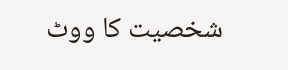شخصیت کا ووٹ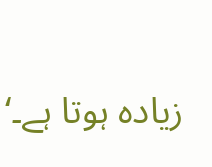زیادہ ہوتا ہے۔‘